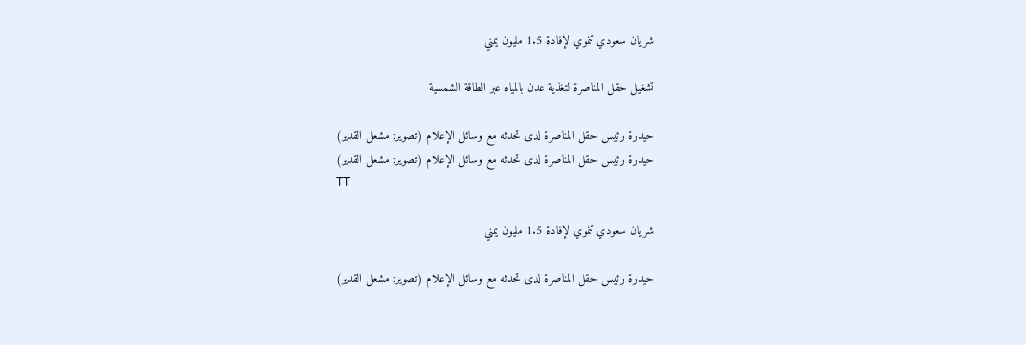شريان سعودي تنموي لإفادة 1.5 مليون يمني

تشغيل حقل المناصرة لتغذية عدن بالمياه عبر الطاقة الشمسية

حيدرة رئيس حقل المناصرة لدى تحدثه مع وسائل الإعلام (تصوير: مشعل القدير)
حيدرة رئيس حقل المناصرة لدى تحدثه مع وسائل الإعلام (تصوير: مشعل القدير)
TT

شريان سعودي تنموي لإفادة 1.5 مليون يمني

حيدرة رئيس حقل المناصرة لدى تحدثه مع وسائل الإعلام (تصوير: مشعل القدير)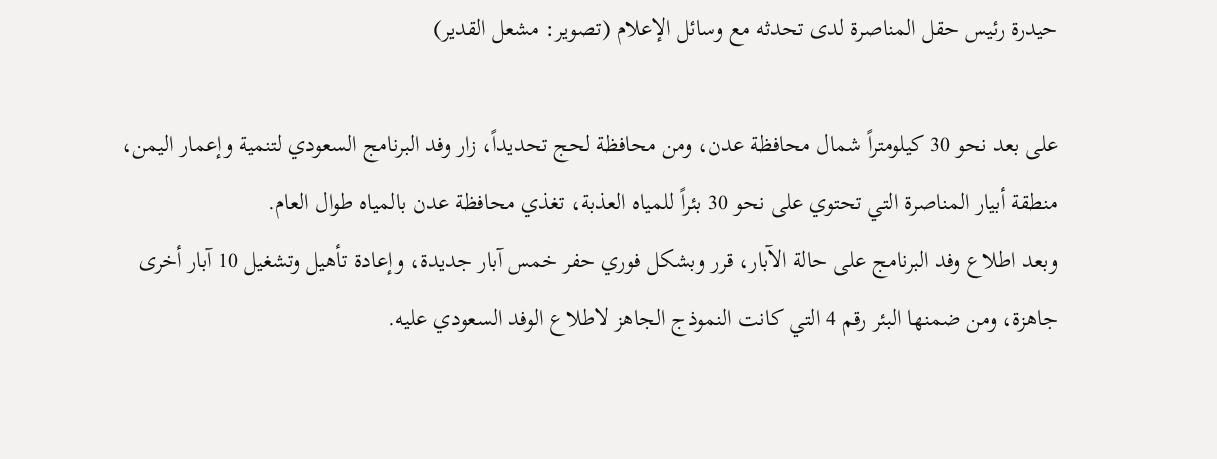حيدرة رئيس حقل المناصرة لدى تحدثه مع وسائل الإعلام (تصوير: مشعل القدير)

على بعد نحو 30 كيلومتراً شمال محافظة عدن، ومن محافظة لحج تحديداً، زار وفد البرنامج السعودي لتنمية وإعمار اليمن، منطقة أبيار المناصرة التي تحتوي على نحو 30 بئراً للمياه العذبة، تغذي محافظة عدن بالمياه طوال العام.
وبعد اطلاع وفد البرنامج على حالة الآبار، قرر وبشكل فوري حفر خمس آبار جديدة، وإعادة تأهيل وتشغيل 10 آبار أخرى جاهزة، ومن ضمنها البئر رقم 4 التي كانت النموذج الجاهز لاطلاع الوفد السعودي عليه.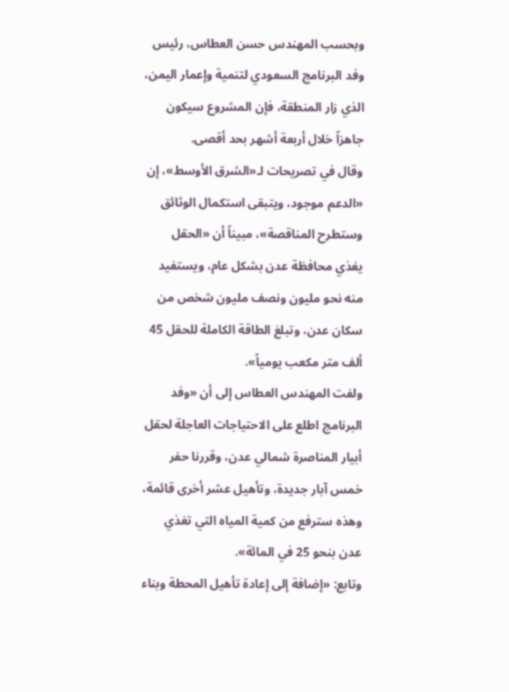وبحسب المهندس حسن العطاس، رئيس وفد البرنامج السعودي لتنمية وإعمار اليمن، الذي زار المنطقة، فإن المشروع سيكون جاهزاً خلال أربعة أشهر بحد أقصى.
وقال في تصريحات لـ«الشرق الأوسط»، إن «الدعم موجود، ويتبقى استكمال الوثائق وستطرح المناقصة»، مبيناً أن «الحقل يغذي محافظة عدن بشكل عام، ويستفيد منه نحو مليون ونصف مليون شخص من سكان عدن، وتبلغ الطاقة الكاملة للحقل 45 ألف متر مكعب يومياً».
ولفت المهندس العطاس إلى أن «وفد البرنامج اطلع على الاحتياجات العاجلة لحقل أبيار المناصرة شمالي عدن، وقررنا حفر خمس آبار جديدة، وتأهيل عشر أخرى قائمة، وهذه سترفع من كمية المياه التي تغذي عدن بنحو 25 في المائة».
وتابع: «إضافة إلى إعادة تأهيل المحطة وبناء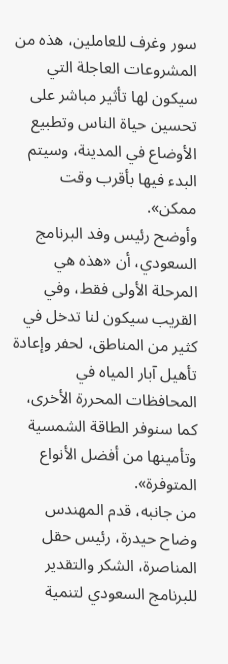سور وغرف للعاملين، هذه من المشروعات العاجلة التي سيكون لها تأثير مباشر على تحسين حياة الناس وتطبيع الأوضاع في المدينة، وسيتم البدء فيها بأقرب وقت ممكن».
وأوضح رئيس وفد البرنامج السعودي، أن «هذه هي المرحلة الأولى فقط، وفي القريب سيكون لنا تدخل في كثير من المناطق، لحفر وإعادة تأهيل آبار المياه في المحافظات المحررة الأخرى، كما سنوفر الطاقة الشمسية وتأمينها من أفضل الأنواع المتوفرة».
من جانبه، قدم المهندس وضاح حيدرة، رئيس حقل المناصرة، الشكر والتقدير للبرنامج السعودي لتنمية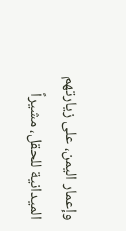وإعمار اليمن، على زيارتهم الميدانية للحقل، مشيراً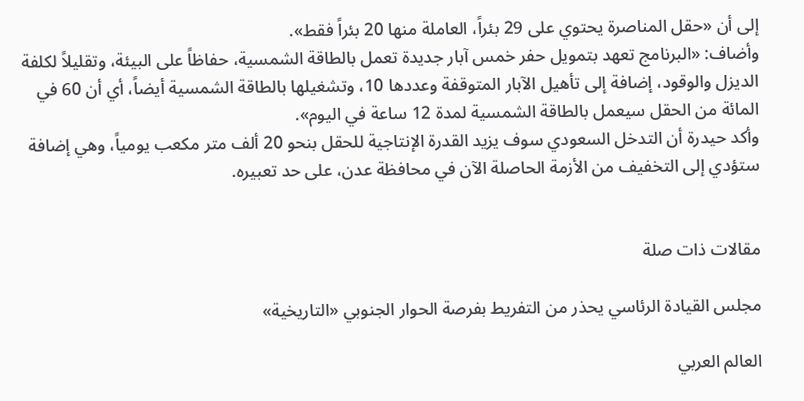إلى أن «حقل المناصرة يحتوي على 29 بئراً، العاملة منها 20 بئراً فقط».
وأضاف: «البرنامج تعهد بتمويل حفر خمس آبار جديدة تعمل بالطاقة الشمسية، حفاظاً على البيئة، وتقليلاً لكلفة الديزل والوقود، إضافة إلى تأهيل الآبار المتوقفة وعددها 10، وتشغيلها بالطاقة الشمسية أيضاً، أي أن 60 في المائة من الحقل سيعمل بالطاقة الشمسية لمدة 12 ساعة في اليوم».
وأكد حيدرة أن التدخل السعودي سوف يزيد القدرة الإنتاجية للحقل بنحو 20 ألف متر مكعب يومياً، وهي إضافة ستؤدي إلى التخفيف من الأزمة الحاصلة الآن في محافظة عدن، على حد تعبيره.


مقالات ذات صلة

مجلس القيادة الرئاسي يحذر من التفريط بفرصة الحوار الجنوبي «التاريخية»

العالم العربي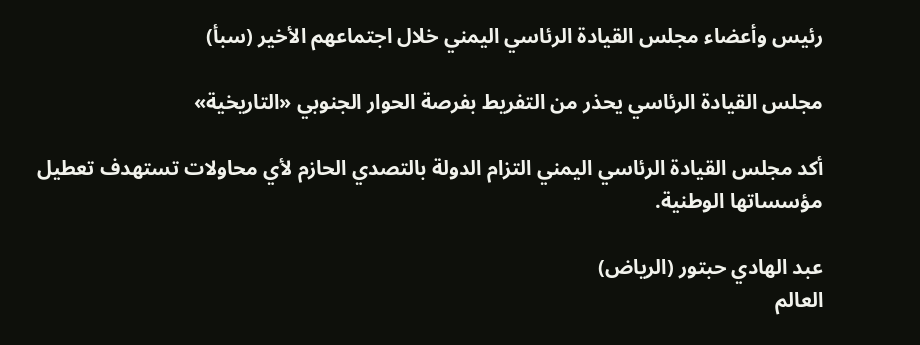رئيس وأعضاء مجلس القيادة الرئاسي اليمني خلال اجتماعهم الأخير (سبأ)

مجلس القيادة الرئاسي يحذر من التفريط بفرصة الحوار الجنوبي «التاريخية»

أكد مجلس القيادة الرئاسي اليمني التزام الدولة بالتصدي الحازم لأي محاولات تستهدف تعطيل مؤسساتها الوطنية.

عبد الهادي حبتور (الرياض)
العالم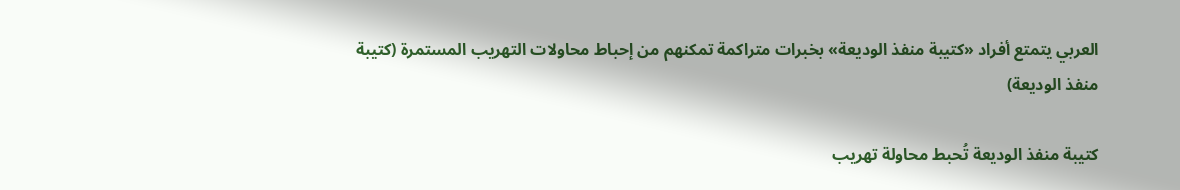العربي يتمتع أفراد «كتيبة منفذ الوديعة» بخبرات متراكمة تمكنهم من إحباط محاولات التهريب المستمرة (كتيبة منفذ الوديعة)

كتيبة منفذ الوديعة تُحبط محاولة تهريب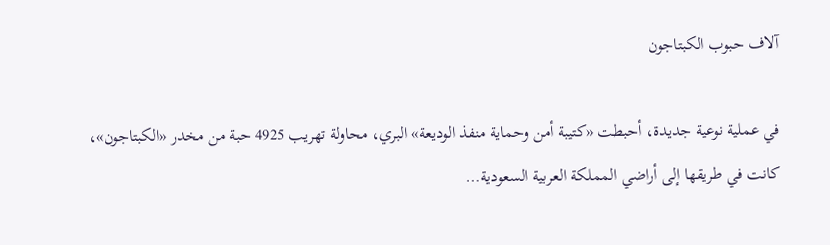آلاف حبوب الكبتاجون

في عملية نوعية جديدة، أحبطت «كتيبة أمن وحماية منفذ الوديعة» البري، محاولة تهريب 4925 حبة من مخدر «الكبتاجون»، كانت في طريقها إلى أراضي المملكة العربية السعودية…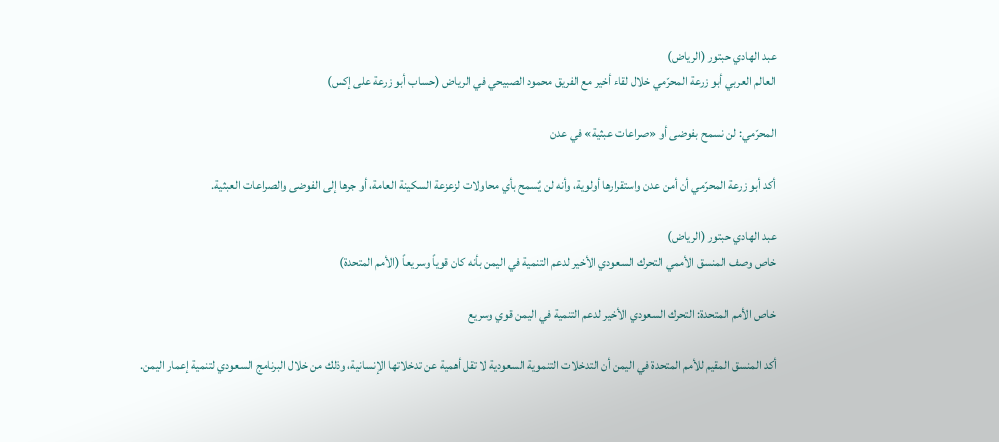عبد الهادي حبتور (الرياض)
العالم العربي أبو زرعة المحرّمي خلال لقاء أخير مع الفريق محمود الصبيحي في الرياض (حساب أبو زرعة على إكس)

المحرّمي: لن نسمح بفوضى أو «صراعات عبثية» في عدن

أكد أبو زرعة المحرّمي أن أمن عدن واستقرارها أولوية، وأنه لن يٌسمح بأي محاولات لزعزعة السكينة العامة، أو جرها إلى الفوضى والصراعات العبثية.

عبد الهادي حبتور (الرياض)
خاص وصف المنسق الأممي التحرك السعودي الأخير لدعم التنمية في اليمن بأنه كان قوياً وسريعاً (الأمم المتحدة)

خاص الأمم المتحدة: التحرك السعودي الأخير لدعم التنمية في اليمن قوي وسريع

أكد المنسق المقيم للأمم المتحدة في اليمن أن التدخلات التنموية السعودية لا تقل أهمية عن تدخلاتها الإنسانية، وذلك من خلال البرنامج السعودي لتنمية إعمار اليمن.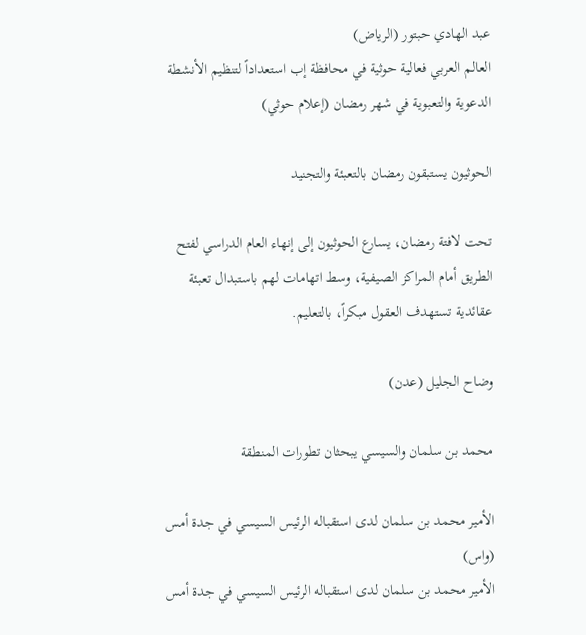عبد الهادي حبتور (الرياض)
العالم العربي فعالية حوثية في محافظة إب استعداداً لتنظيم الأنشطة الدعوية والتعبوية في شهر رمضان (إعلام حوثي)

الحوثيون يستبقون رمضان بالتعبئة والتجنيد

تحت لافتة رمضان، يسارع الحوثيون إلى إنهاء العام الدراسي لفتح الطريق أمام المراكز الصيفية، وسط اتهامات لهم باستبدال تعبئة عقائدية تستهدف العقول مبكراً، بالتعليم.

وضاح الجليل (عدن)

محمد بن سلمان والسيسي يبحثان تطورات المنطقة

الأمير محمد بن سلمان لدى استقباله الرئيس السيسي في جدة أمس (واس)
الأمير محمد بن سلمان لدى استقباله الرئيس السيسي في جدة أمس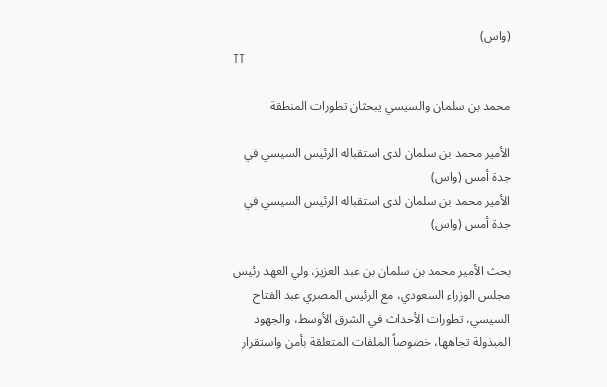(واس)
TT

محمد بن سلمان والسيسي يبحثان تطورات المنطقة

الأمير محمد بن سلمان لدى استقباله الرئيس السيسي في جدة أمس (واس)
الأمير محمد بن سلمان لدى استقباله الرئيس السيسي في جدة أمس (واس)

بحث الأمير محمد بن سلمان بن عبد العزيز، ولي العهد رئيس مجلس الوزراء السعودي، مع الرئيس المصري عبد الفتاح السيسي، تطورات الأحداث في الشرق الأوسط، والجهود المبذولة تجاهها، خصوصاً الملفات المتعلقة بأمن واستقرار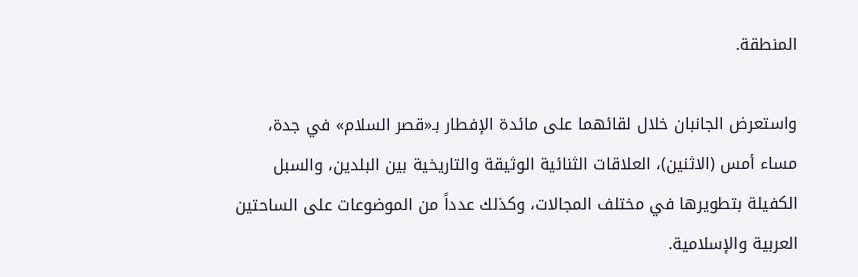المنطقة.

واستعرض الجانبان خلال لقائهما على مائدة الإفطار بـ«قصر السلام» في جدة، مساء أمس (الاثنين)، العلاقات الثنائية الوثيقة والتاريخية بين البلدين، والسبل الكفيلة بتطويرها في مختلف المجالات، وكذلك عدداً من الموضوعات على الساحتين العربية والإسلامية.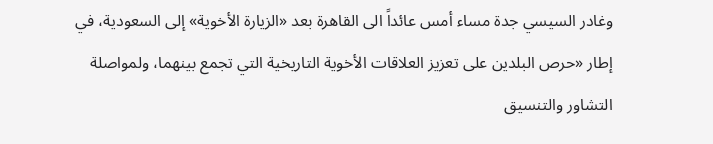وغادر السيسي جدة مساء أمس عائداً الى القاهرة بعد «الزيارة الأخوية» إلى السعودية، في إطار «حرص البلدين على تعزيز العلاقات الأخوية التاريخية التي تجمع بينهما، ولمواصلة التشاور والتنسيق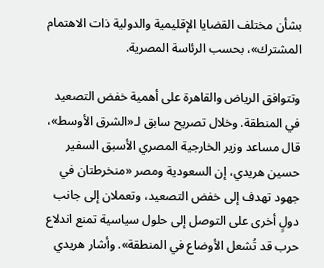بشأن مختلف القضايا الإقليمية والدولية ذات الاهتمام المشترك»، بحسب الرئاسة المصرية.

وتتوافق الرياض والقاهرة على أهمية خفض التصعيد في المنطقة. وخلال تصريح سابق لـ«الشرق الأوسط»، قال مساعد وزير الخارجية المصري الأسبق السفير حسين هريدي، إن السعودية ومصر «منخرطتان في جهود تهدف إلى خفض التصعيد، وتعملان إلى جانب دولٍ أخرى على التوصل إلى حلول سياسية تمنع اندلاع حرب قد تُشعل الأوضاع في المنطقة». وأشار هريدي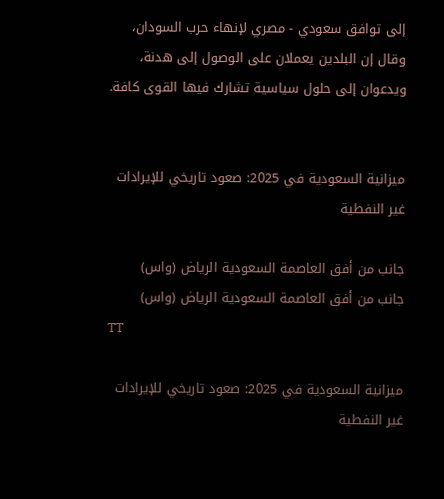إلى توافق سعودي - مصري لإنهاء حرب السودان، وقال إن البلدين يعملان على الوصول إلى هدنة، ويدعوان إلى حلول سياسية تشارك فيها القوى كافة.


ميزانية السعودية في 2025: صعود تاريخي للإيرادات غير النفطية

جانب من أفق العاصمة السعودية الرياض (واس)
جانب من أفق العاصمة السعودية الرياض (واس)
TT

ميزانية السعودية في 2025: صعود تاريخي للإيرادات غير النفطية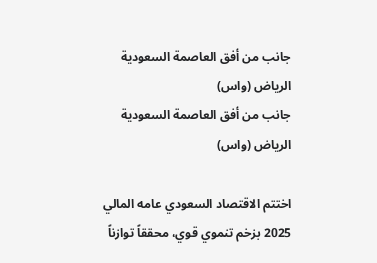جانب من أفق العاصمة السعودية الرياض (واس)
جانب من أفق العاصمة السعودية الرياض (واس)

اختتم الاقتصاد السعودي عامه المالي 2025 بزخم تنموي قوي، محققاً توازناً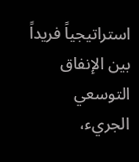استراتيجياً فريداً بين الإنفاق التوسعي الجريء،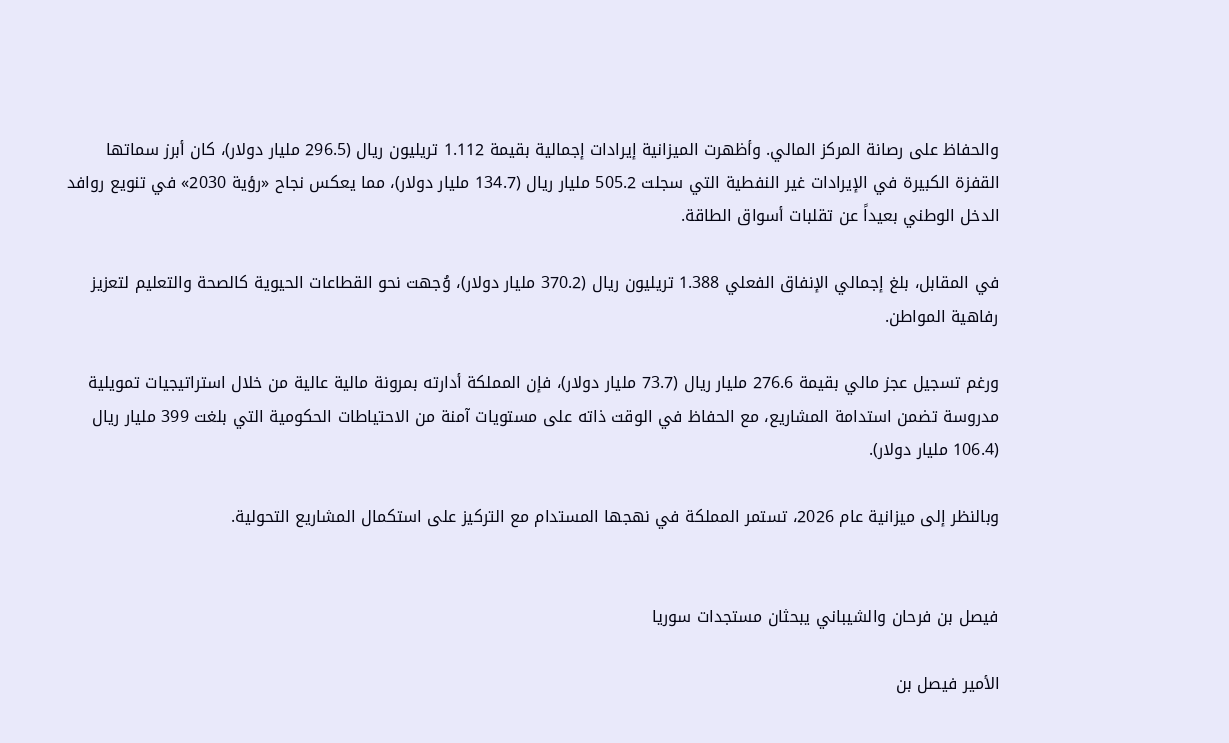والحفاظ على رصانة المركز المالي. وأظهرت الميزانية إيرادات إجمالية بقيمة 1.112 تريليون ريال (296.5 مليار دولار)، كان أبرز سماتها القفزة الكبيرة في الإيرادات غير النفطية التي سجلت 505.2 مليار ريال (134.7 مليار دولار)، مما يعكس نجاح «رؤية 2030» في تنويع روافد الدخل الوطني بعيداً عن تقلبات أسواق الطاقة.

في المقابل، بلغ إجمالي الإنفاق الفعلي 1.388 تريليون ريال (370.2 مليار دولار)، وُجهت نحو القطاعات الحيوية كالصحة والتعليم لتعزيز رفاهية المواطن.

ورغم تسجيل عجز مالي بقيمة 276.6 مليار ريال (73.7 مليار دولار)، فإن المملكة أدارته بمرونة مالية عالية من خلال استراتيجيات تمويلية مدروسة تضمن استدامة المشاريع، مع الحفاظ في الوقت ذاته على مستويات آمنة من الاحتياطات الحكومية التي بلغت 399 مليار ريال (106.4 مليار دولار).

وبالنظر إلى ميزانية عام 2026، تستمر المملكة في نهجها المستدام مع التركيز على استكمال المشاريع التحولية.


فيصل بن فرحان والشيباني يبحثان مستجدات سوريا

الأمير فيصل بن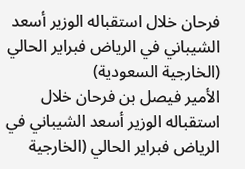فرحان خلال استقباله الوزير أسعد الشيباني في الرياض فبراير الحالي (الخارجية السعودية)
الأمير فيصل بن فرحان خلال استقباله الوزير أسعد الشيباني في الرياض فبراير الحالي (الخارجية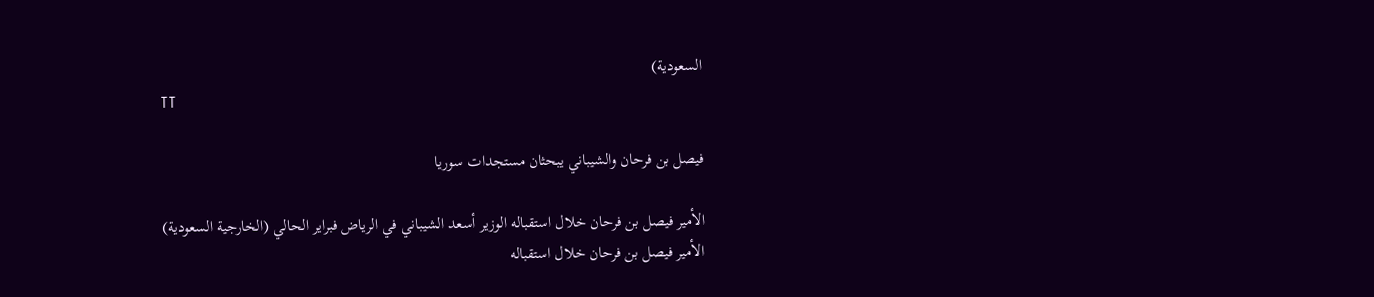السعودية)
TT

فيصل بن فرحان والشيباني يبحثان مستجدات سوريا

الأمير فيصل بن فرحان خلال استقباله الوزير أسعد الشيباني في الرياض فبراير الحالي (الخارجية السعودية)
الأمير فيصل بن فرحان خلال استقباله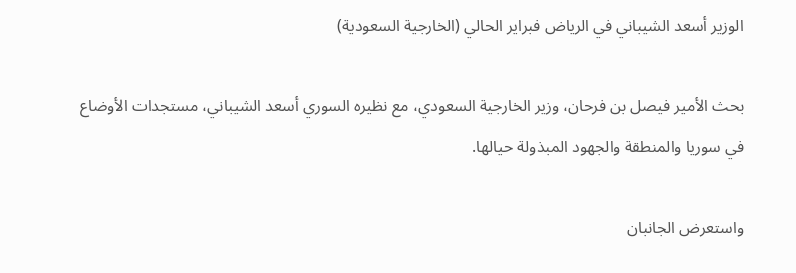الوزير أسعد الشيباني في الرياض فبراير الحالي (الخارجية السعودية)

بحث الأمير فيصل بن فرحان، وزير الخارجية السعودي، مع نظيره السوري أسعد الشيباني، مستجدات الأوضاع في سوريا والمنطقة والجهود المبذولة حيالها.

واستعرض الجانبان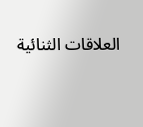العلاقات الثنائية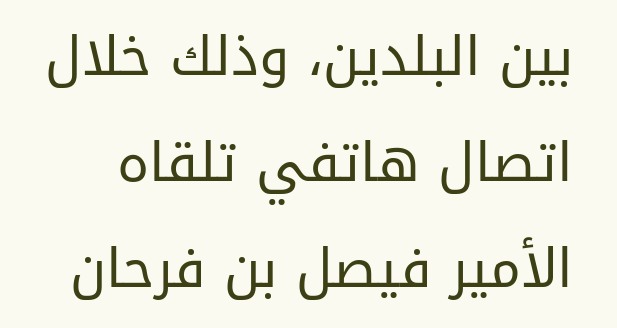بين البلدين، وذلك خلال اتصال هاتفي تلقاه الأمير فيصل بن فرحان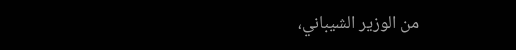من الوزير الشيباني،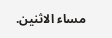مساء الاثنين.